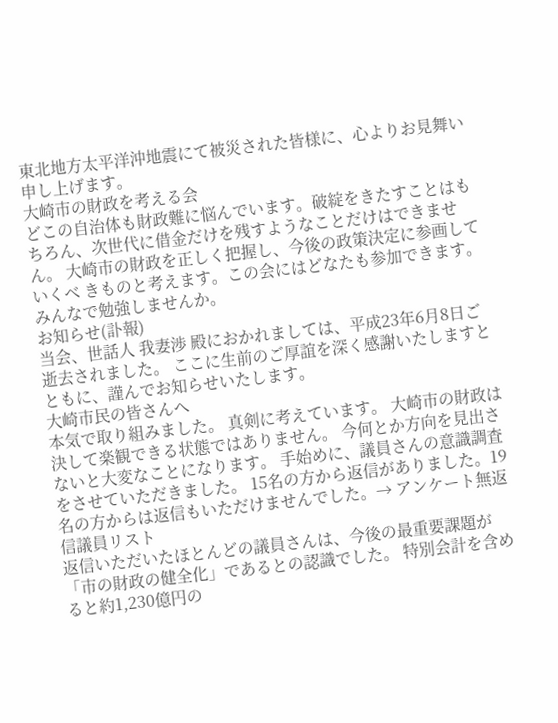東北地方太平洋沖地震にて被災された皆様に、心よりお見舞い申し上げます。
大崎市の財政を考える会
どこの自治体も財政難に悩んでいます。破綻をきたすことはもちろん、次世代に借金だけを残すようなことだけはできません。 大崎市の財政を正しく把握し、今後の政策決定に参画していくべ きものと考えます。この会にはどなたも参加できます。みんなで勉強しませんか。
お知らせ(訃報)
当会、世話人 我妻渉 殿におかれましては、平成23年6月8日ご逝去されました。 ここに生前のご厚誼を深く感謝いたしますとともに、謹んでお知らせいたします。
大崎市民の皆さんへ
本気で取り組みました。 真剣に考えています。 大崎市の財政は決して楽観できる状態ではありません。 今何とか方向を見出さないと大変なことになります。 手始めに、議員さんの意識調査をさせていただきました。 15名の方から返信がありました。19名の方からは返信もいただけませんでした。→ アンケート無返信議員リスト
返信いただいたほとんどの議員さんは、今後の最重要課題が「市の財政の健全化」であるとの認識でした。 特別会計を含めると約1,230億円の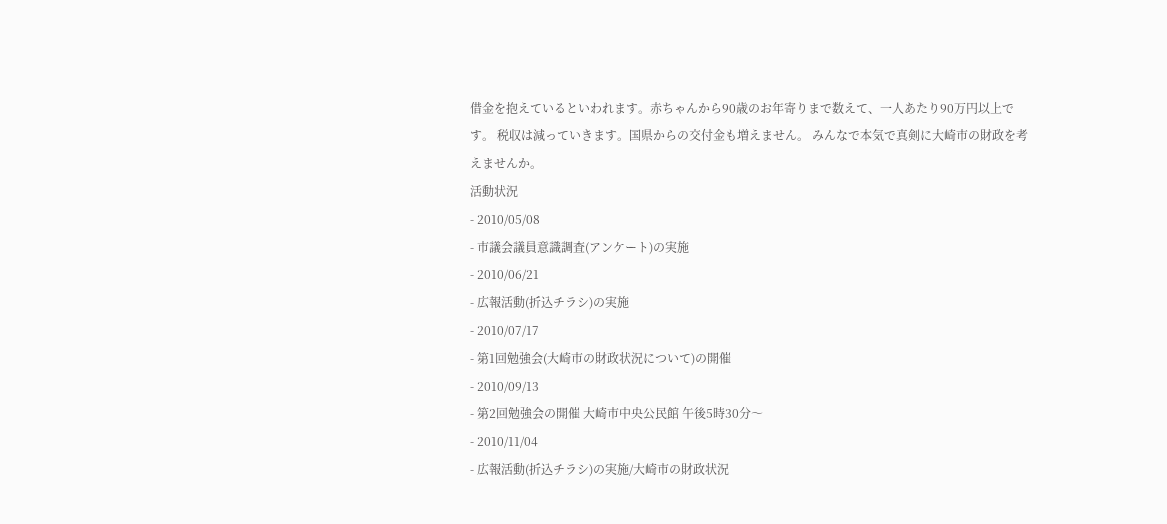借金を抱えているといわれます。赤ちゃんから90歳のお年寄りまで数えて、一人あたり90万円以上です。 税収は減っていきます。国県からの交付金も増えません。 みんなで本気で真剣に大崎市の財政を考えませんか。
活動状況
- 2010/05/08
- 市議会議員意識調査(アンケート)の実施
- 2010/06/21
- 広報活動(折込チラシ)の実施
- 2010/07/17
- 第1回勉強会(大崎市の財政状況について)の開催
- 2010/09/13
- 第2回勉強会の開催 大崎市中央公民館 午後5時30分〜
- 2010/11/04
- 広報活動(折込チラシ)の実施/大崎市の財政状況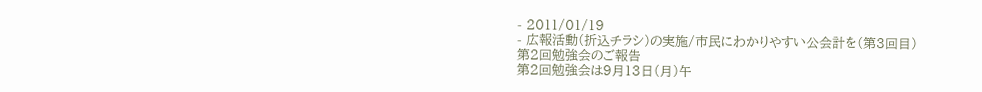- 2011/01/19
- 広報活動(折込チラシ)の実施/市民にわかりやすい公会計を(第3回目)
第2回勉強会のご報告
第2回勉強会は9月13日(月)午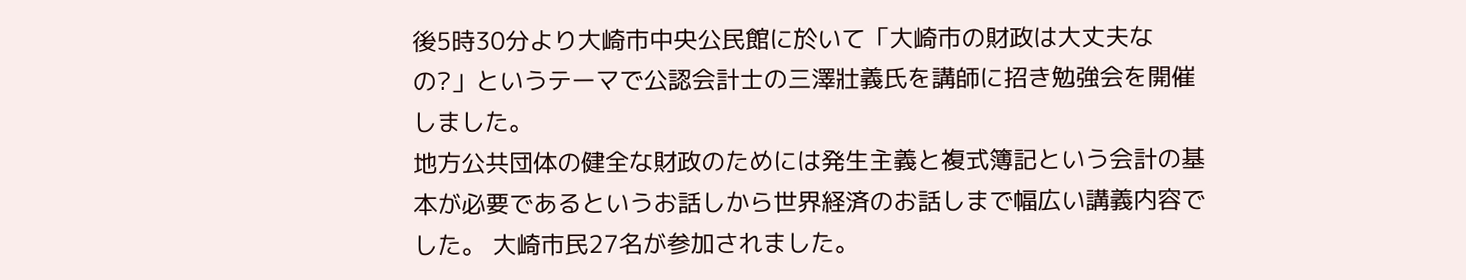後5時30分より大崎市中央公民館に於いて「大崎市の財政は大丈夫なの?」というテーマで公認会計士の三澤壯義氏を講師に招き勉強会を開催しました。
地方公共団体の健全な財政のためには発生主義と複式簿記という会計の基本が必要であるというお話しから世界経済のお話しまで幅広い講義内容でした。 大崎市民27名が参加されました。